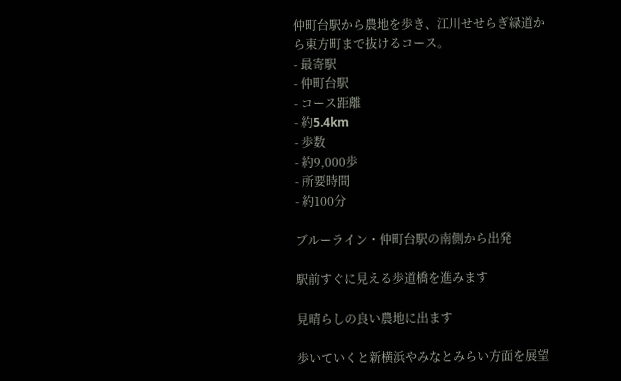仲町台駅から農地を歩き、江川せせらぎ緑道から東方町まで抜けるコース。
- 最寄駅
- 仲町台駅
- コース距離
- 約5.4km
- 歩数
- 約9,000歩
- 所要時間
- 約100分

ブルーライン・仲町台駅の南側から出発

駅前すぐに見える歩道橋を進みます

見晴らしの良い農地に出ます

歩いていくと新横浜やみなとみらい方面を展望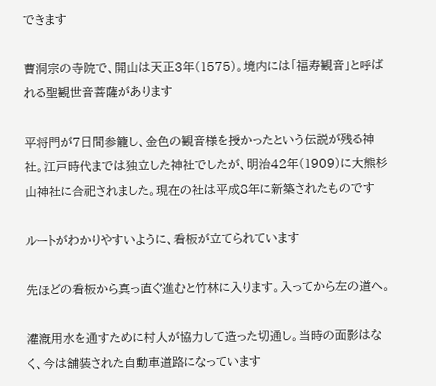できます

曹洞宗の寺院で、開山は天正3年(1575)。境内には「福寿観音」と呼ばれる聖観世音菩薩があります

平将門が7日間参籠し、金色の観音様を授かったという伝説が残る神社。江戸時代までは独立した神社でしたが、明治42年(1909)に大熊杉山神社に合祀されました。現在の社は平成8年に新築されたものです

ルートがわかりやすいように、看板が立てられています

先ほどの看板から真っ直ぐ進むと竹林に入ります。入ってから左の道へ。

灌漑用水を通すために村人が協力して造った切通し。当時の面影はなく、今は舗装された自動車道路になっています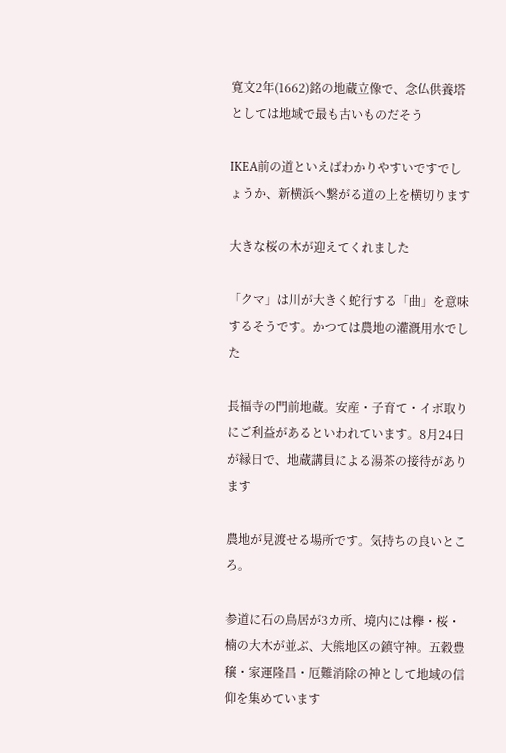寛文2年(1662)銘の地蔵立像で、念仏供養塔としては地域で最も古いものだそう

IKEA前の道といえばわかりやすいですでしょうか、新横浜へ繋がる道の上を横切ります

大きな桜の木が迎えてくれました

「クマ」は川が大きく蛇行する「曲」を意味するそうです。かつては農地の灌漑用水でした

長福寺の門前地蔵。安産・子育て・イボ取りにご利益があるといわれています。8月24日が縁日で、地蔵講員による湯茶の接待があります

農地が見渡せる場所です。気持ちの良いところ。

参道に石の鳥居が3カ所、境内には欅・桜・楠の大木が並ぶ、大熊地区の鎮守神。五穀豊穣・家運隆昌・厄難消除の神として地域の信仰を集めています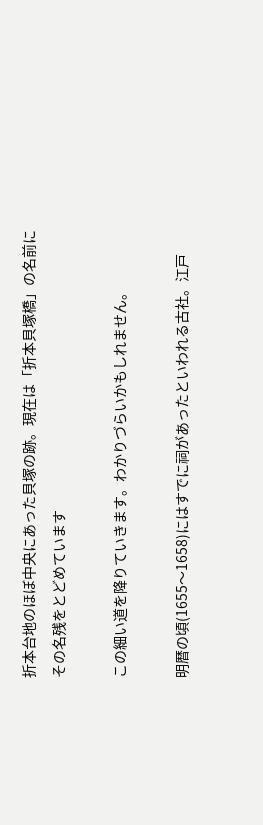折本台地のほぼ中央にあった貝塚の跡。現在は「折本貝塚橋」の名前にその名残をとどめています

この細い道を降りていきます。わかりづらいかもしれません。

明暦の頃(1655〜1658)にはすでに祠があったといわれる古社。江戸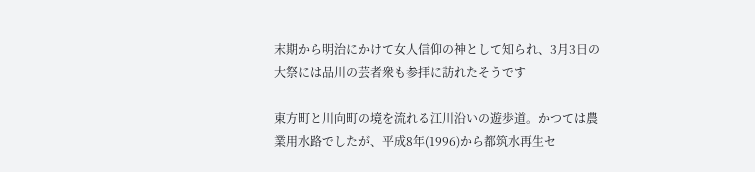末期から明治にかけて女人信仰の神として知られ、3月3日の大祭には品川の芸者衆も参拝に訪れたそうです

東方町と川向町の境を流れる江川沿いの遊歩道。かつては農業用水路でしたが、平成8年(1996)から都筑水再生セ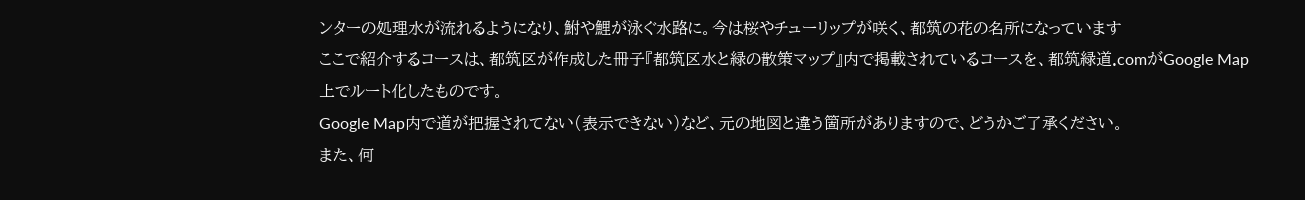ンターの処理水が流れるようになり、鮒や鯉が泳ぐ水路に。今は桜やチューリップが咲く、都筑の花の名所になっています
ここで紹介するコースは、都筑区が作成した冊子『都筑区水と緑の散策マップ』内で掲載されているコースを、都筑緑道.comがGoogle Map上でルート化したものです。
Google Map内で道が把握されてない(表示できない)など、元の地図と違う箇所がありますので、どうかご了承ください。
また、何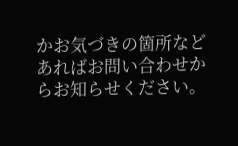かお気づきの箇所などあればお問い合わせからお知らせください。